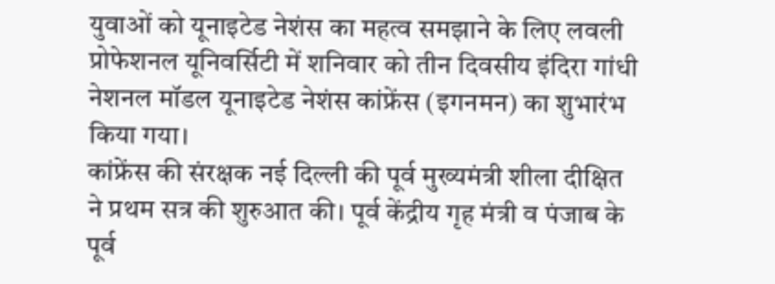युवाओं को यूनाइटेड नेशंस का महत्व समझाने के लिए लवली प्रोफेशनल यूनिवर्सिटी में शनिवार को तीन दिवसीय इंदिरा गांधी नेशनल मॉडल यूनाइटेड नेशंस कांफ्रेंस (इगनमन) का शुभारंभ किया गया।
कांफ्रेंस की संरक्षक नई दिल्ली की पूर्व मुख्यमंत्री शीला दीक्षित ने प्रथम सत्र की शुरुआत की। पूर्व केंद्रीय गृह मंत्री व पंजाब के पूर्व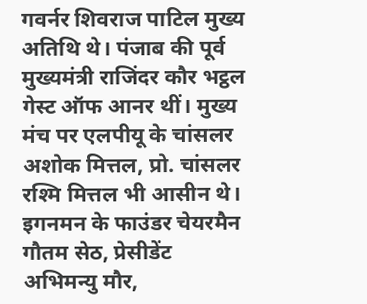गवर्नर शिवराज पाटिल मुख्य अतिथि थे। पंजाब की पूर्व मुख्यमंत्री राजिंदर कौर भट्ठल गेस्ट ऑफ आनर थीं। मुख्य मंच पर एलपीयू के चांसलर अशोक मित्तल, प्रो. चांसलर रश्मि मित्तल भी आसीन थे। इगनमन के फाउंडर चेयरमैन गौतम सेठ, प्रेसीडेंट अभिमन्यु मौर,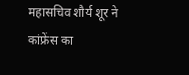महासचिव शौर्य शूर ने कांफ्रेंस का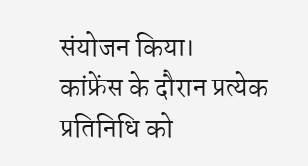संयोजन किया।
कांफ्रेंस के दौरान प्रत्येक प्रतिनिधि को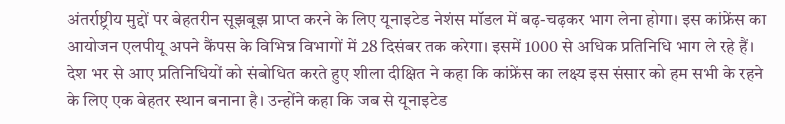अंतर्राष्ट्रीय मुद्दों पर बेहतरीन सूझबूझ प्राप्त करने के लिए यूनाइटेड नेशंस मॉडल में बढ़-चढ़कर भाग लेना होगा। इस कांफ्रेंस का आयोजन एलपीयू अपने कैंपस के विभिन्न विभागों में 28 दिसंबर तक करेगा। इसमें 1000 से अधिक प्रतिनिधि भाग ले रहे हैं।
देश भर से आए प्रतिनिधियों को संबोधित करते हुए शीला दीक्षित ने कहा कि कांफ्रेंस का लक्ष्य इस संसार को हम सभी के रहने के लिए एक बेहतर स्थान बनाना है। उन्होंने कहा कि जब से यूनाइटेड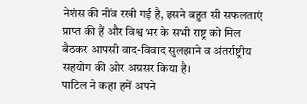नेशंस की नींव रखी गई है, इसने बहुत सी सफलताएं प्राप्त की हैं और विश्व भर के सभी राष्ट्र को मिल बैठकर आपसी वाद-विवाद सुलझाने व अंतर्राष्ट्रीय सहयोग की ओर अग्रसर किया है।
पाटिल ने कहा हमें अपने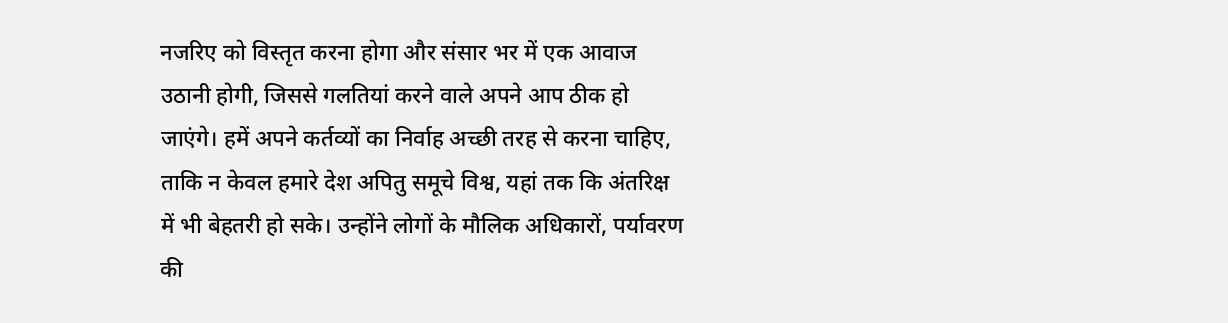नजरिए को विस्तृत करना होगा और संसार भर में एक आवाज उठानी होगी, जिससे गलतियां करने वाले अपने आप ठीक हो जाएंगे। हमें अपने कर्तव्यों का निर्वाह अच्छी तरह से करना चाहिए, ताकि न केवल हमारे देश अपितु समूचे विश्व, यहां तक कि अंतरिक्ष में भी बेहतरी हो सके। उन्होंने लोगों के मौलिक अधिकारों, पर्यावरण की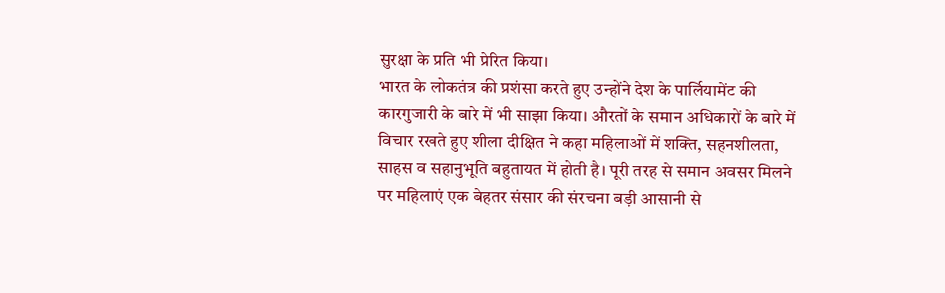सुरक्षा के प्रति भी प्रेरित किया।
भारत के लोकतंत्र की प्रशंसा करते हुए उन्होंने देश के पार्लियामेंट की कारगुजारी के बारे में भी साझा किया। औरतों के समान अधिकारों के बारे में विचार रखते हुए शीला दीक्षित ने कहा महिलाओं में शक्ति, सहनशीलता, साहस व सहानुभूति बहुतायत में होती है। पूरी तरह से समान अवसर मिलने पर महिलाएं एक बेहतर संसार की संरचना बड़ी आसानी से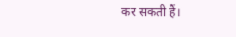कर सकती हैं।